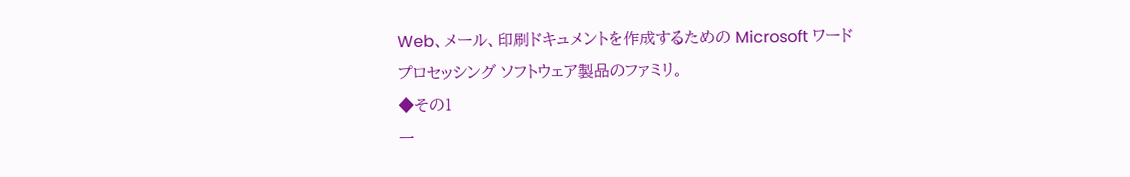Web、メール、印刷ドキュメントを作成するための Microsoft ワード プロセッシング ソフトウェア製品のファミリ。
◆その1
一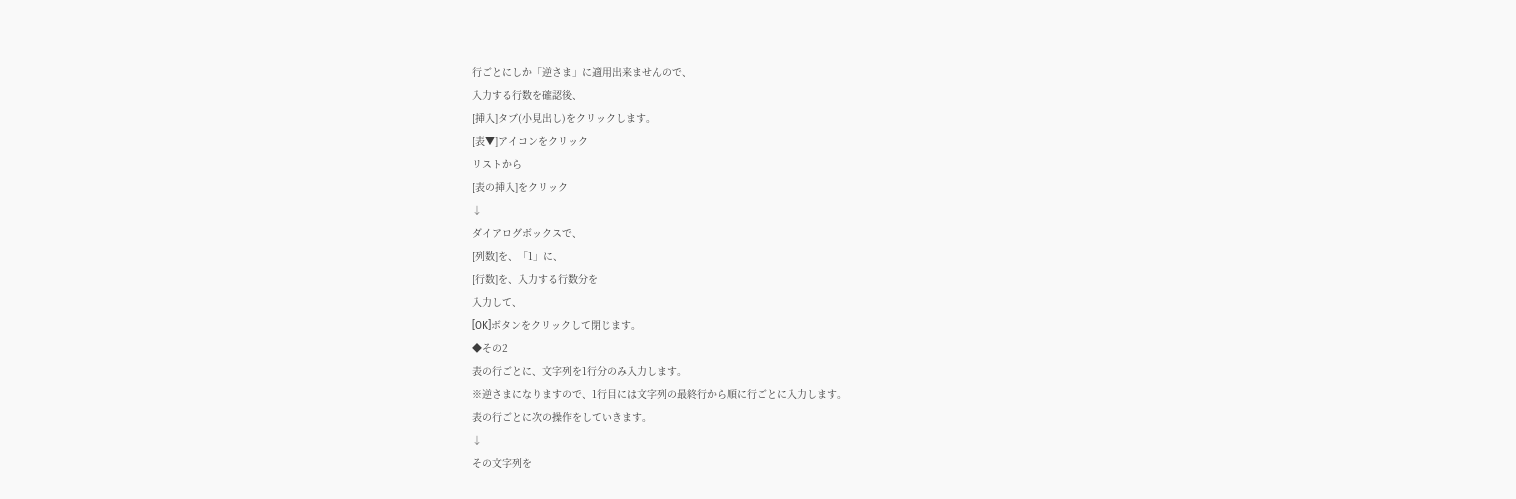行ごとにしか「逆さま」に適用出来ませんので、
入力する行数を確認後、
[挿入]タブ(小見出し)をクリックします。
[表▼]アイコンをクリック
リストから
[表の挿入]をクリック
↓
ダイアログボックスで、
[列数]を、「1」に、
[行数]を、入力する行数分を
入力して、
[OK]ボタンをクリックして閉じます。
◆その2
表の行ごとに、文字列を1行分のみ入力します。
※逆さまになりますので、1行目には文字列の最終行から順に行ごとに入力します。
表の行ごとに次の操作をしていきます。
↓
その文字列を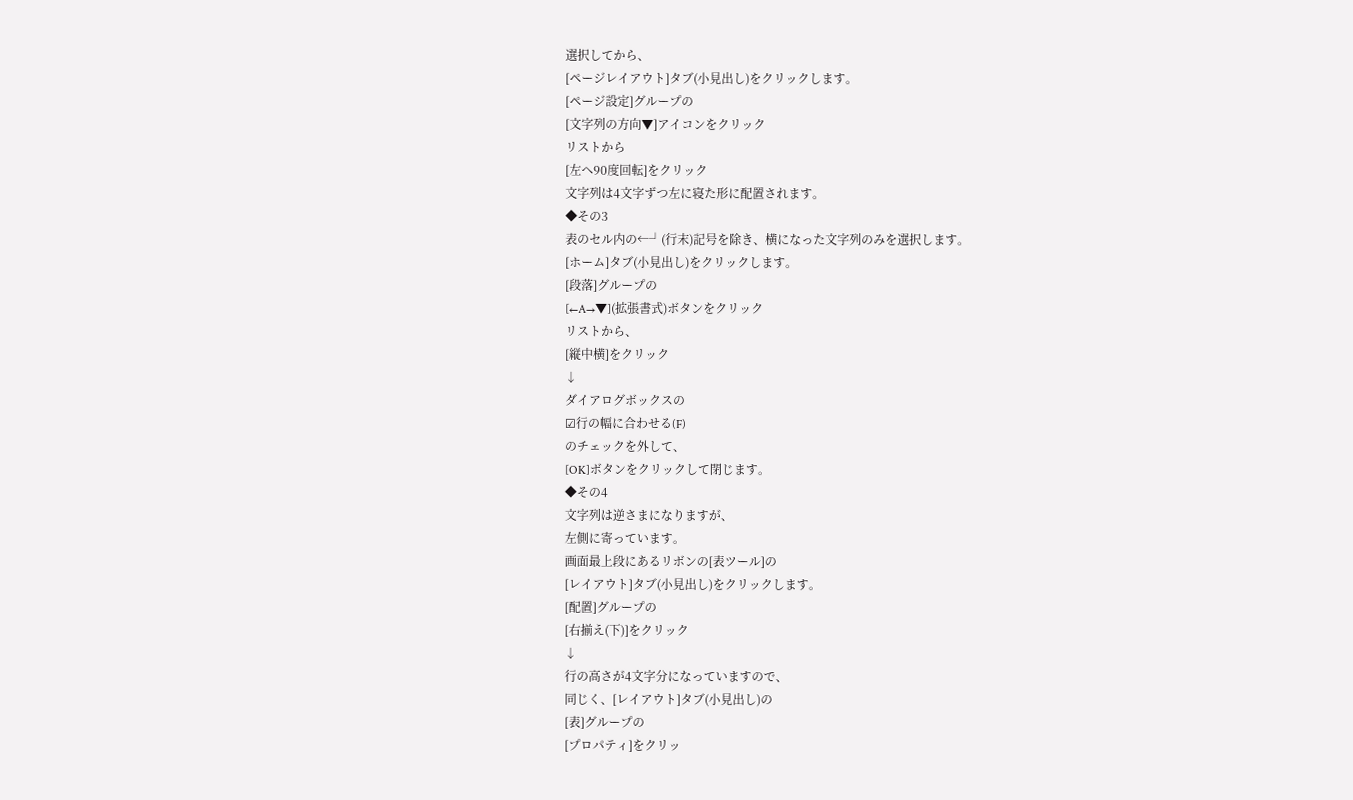選択してから、
[ページレイアウト]タブ(小見出し)をクリックします。
[ページ設定]グループの
[文字列の方向▼]アイコンをクリック
リストから
[左へ90度回転]をクリック
文字列は4文字ずつ左に寝た形に配置されます。
◆その3
表のセル内の←┘(行末)記号を除き、横になった文字列のみを選択します。
[ホーム]タブ(小見出し)をクリックします。
[段落]グループの
[←A→▼](拡張書式)ボタンをクリック
リストから、
[縦中横]をクリック
↓
ダイアログボックスの
☑行の幅に合わせる(F)
のチェックを外して、
[OK]ボタンをクリックして閉じます。
◆その4
文字列は逆さまになりますが、
左側に寄っています。
画面最上段にあるリボンの[表ツール]の
[レイアウト]タブ(小見出し)をクリックします。
[配置]グループの
[右揃え(下)]をクリック
↓
行の高さが4文字分になっていますので、
同じく、[レイアウト]タブ(小見出し)の
[表]グループの
[プロパティ]をクリッ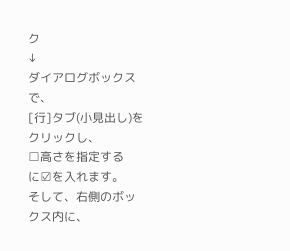ク
↓
ダイアログボックスで、
[行]タブ(小見出し)をクリックし、
□高さを指定する
に☑を入れます。
そして、右側のボックス内に、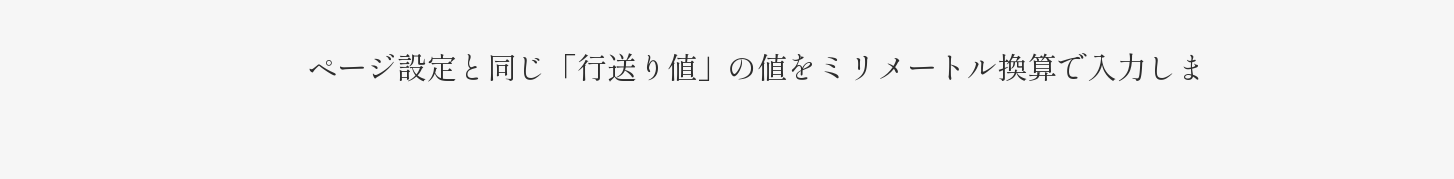ページ設定と同じ「行送り値」の値をミリメートル換算で入力しま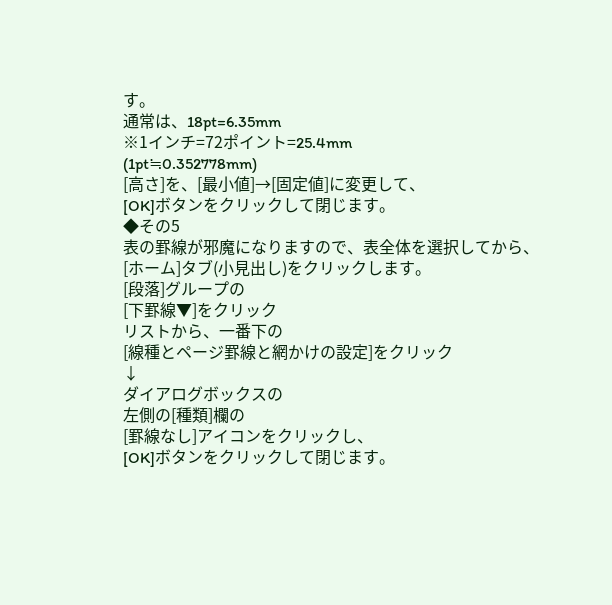す。
通常は、18pt=6.35mm
※1インチ=72ポイント=25.4mm
(1pt≒0.352778mm)
[高さ]を、[最小値]→[固定値]に変更して、
[OK]ボタンをクリックして閉じます。
◆その5
表の罫線が邪魔になりますので、表全体を選択してから、
[ホーム]タブ(小見出し)をクリックします。
[段落]グループの
[下罫線▼]をクリック
リストから、一番下の
[線種とページ罫線と網かけの設定]をクリック
↓
ダイアログボックスの
左側の[種類]欄の
[罫線なし]アイコンをクリックし、
[OK]ボタンをクリックして閉じます。